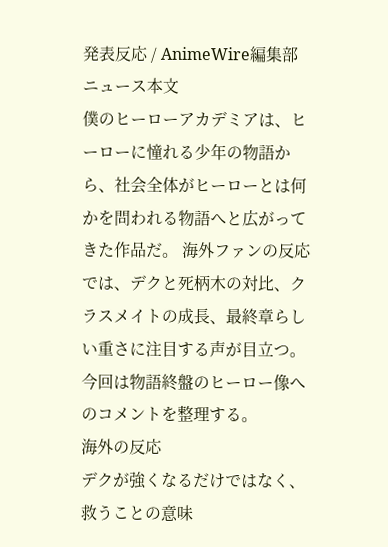発表反応 / AnimeWire編集部
ニュース本文
僕のヒーローアカデミアは、ヒーローに憧れる少年の物語から、社会全体がヒーローとは何かを問われる物語へと広がってきた作品だ。 海外ファンの反応では、デクと死柄木の対比、クラスメイトの成長、最終章らしい重さに注目する声が目立つ。 今回は物語終盤のヒーロー像へのコメントを整理する。
海外の反応
デクが強くなるだけではなく、救うことの意味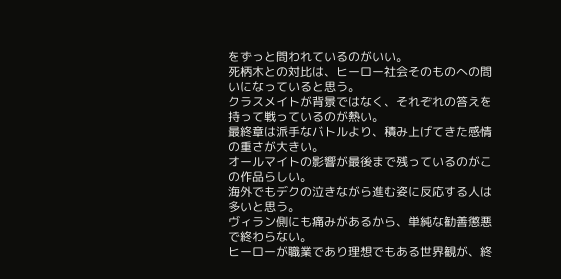をずっと問われているのがいい。
死柄木との対比は、ヒーロー社会そのものへの問いになっていると思う。
クラスメイトが背景ではなく、それぞれの答えを持って戦っているのが熱い。
最終章は派手なバトルより、積み上げてきた感情の重さが大きい。
オールマイトの影響が最後まで残っているのがこの作品らしい。
海外でもデクの泣きながら進む姿に反応する人は多いと思う。
ヴィラン側にも痛みがあるから、単純な勧善懲悪で終わらない。
ヒーローが職業であり理想でもある世界観が、終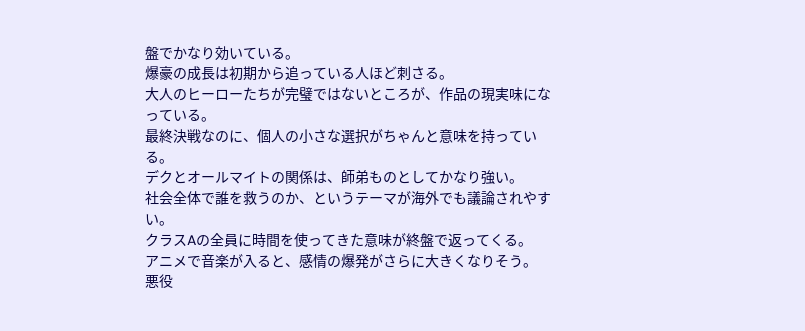盤でかなり効いている。
爆豪の成長は初期から追っている人ほど刺さる。
大人のヒーローたちが完璧ではないところが、作品の現実味になっている。
最終決戦なのに、個人の小さな選択がちゃんと意味を持っている。
デクとオールマイトの関係は、師弟ものとしてかなり強い。
社会全体で誰を救うのか、というテーマが海外でも議論されやすい。
クラスAの全員に時間を使ってきた意味が終盤で返ってくる。
アニメで音楽が入ると、感情の爆発がさらに大きくなりそう。
悪役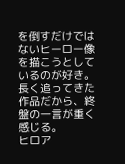を倒すだけではないヒーロー像を描こうとしているのが好き。
長く追ってきた作品だから、終盤の一言が重く感じる。
ヒロア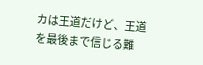カは王道だけど、王道を最後まで信じる難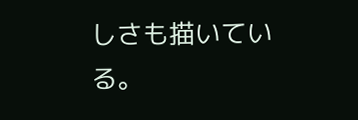しさも描いている。